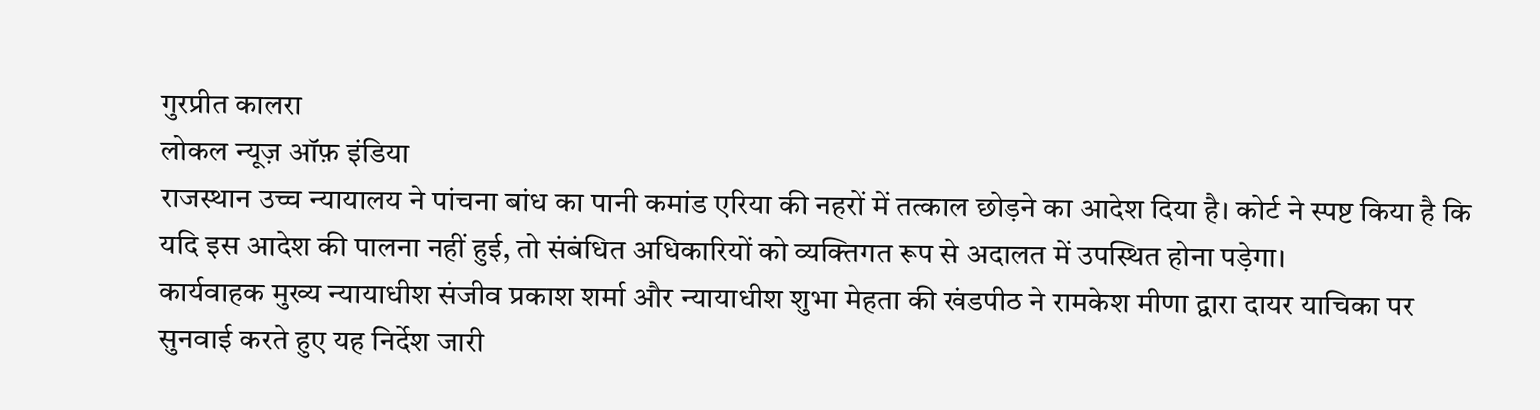गुरप्रीत कालरा
लोकल न्यूज़ ऑफ़ इंडिया
राजस्थान उच्च न्यायालय ने पांचना बांध का पानी कमांड एरिया की नहरों में तत्काल छोड़ने का आदेश दिया है। कोर्ट ने स्पष्ट किया है कि यदि इस आदेश की पालना नहीं हुई, तो संबंधित अधिकारियों को व्यक्तिगत रूप से अदालत में उपस्थित होना पड़ेगा।
कार्यवाहक मुख्य न्यायाधीश संजीव प्रकाश शर्मा और न्यायाधीश शुभा मेहता की खंडपीठ ने रामकेश मीणा द्वारा दायर याचिका पर सुनवाई करते हुए यह निर्देश जारी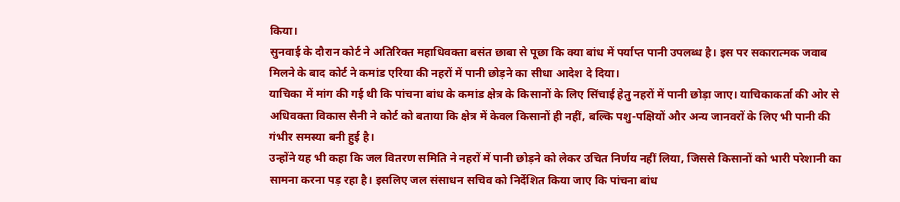किया।
सुनवाई के दौरान कोर्ट ने अतिरिक्त महाधिवक्ता बसंत छाबा से पूछा कि क्या बांध में पर्याप्त पानी उपलब्ध है। इस पर सकारात्मक जवाब मिलने के बाद कोर्ट ने कमांड एरिया की नहरों में पानी छोड़ने का सीधा आदेश दे दिया।
याचिका में मांग की गई थी कि पांचना बांध के कमांड क्षेत्र के किसानों के लिए सिंचाई हेतु नहरों में पानी छोड़ा जाए। याचिकाकर्ता की ओर से अधिवक्ता विकास सैनी ने कोर्ट को बताया कि क्षेत्र में केवल किसानों ही नहीं, बल्कि पशु-पक्षियों और अन्य जानवरों के लिए भी पानी की गंभीर समस्या बनी हुई है।
उन्होंने यह भी कहा कि जल वितरण समिति ने नहरों में पानी छोड़ने को लेकर उचित निर्णय नहीं लिया, जिससे किसानों को भारी परेशानी का सामना करना पड़ रहा है। इसलिए जल संसाधन सचिव को निर्देशित किया जाए कि पांचना बांध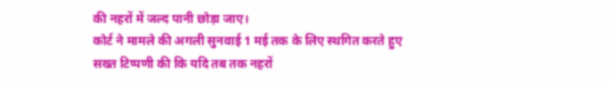की नहरों में जल्द पानी छोड़ा जाए।
कोर्ट ने मामले की अगली सुनवाई 1 मई तक के लिए स्थगित करते हुए सख्त टिप्पणी की कि यदि तब तक नहरों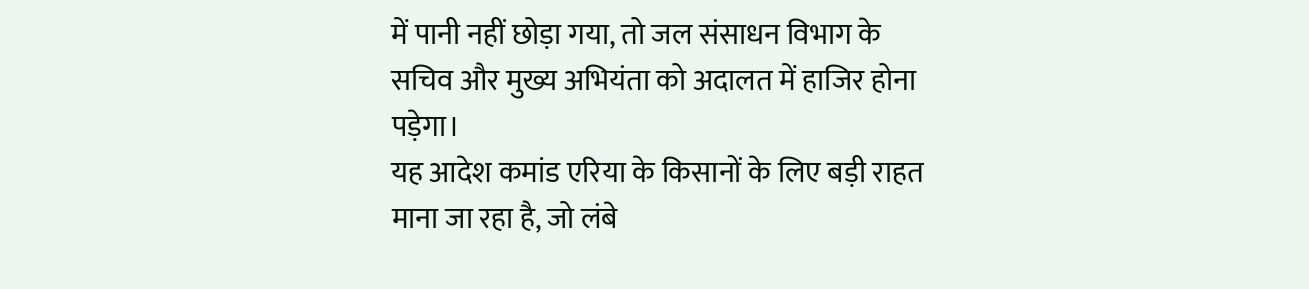में पानी नहीं छोड़ा गया, तो जल संसाधन विभाग के सचिव और मुख्य अभियंता को अदालत में हाजिर होना पड़ेगा।
यह आदेश कमांड एरिया के किसानों के लिए बड़ी राहत माना जा रहा है, जो लंबे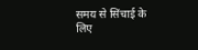समय से सिंचाई के लिए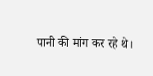पानी की मांग कर रहे थे।